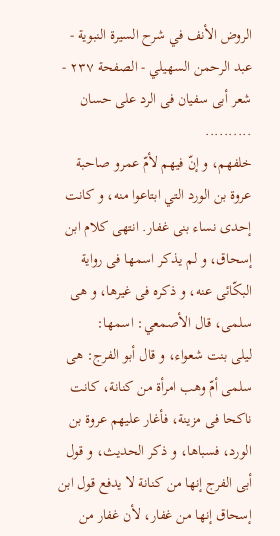الروض الأنف في شرح السيرة النبوية - عبد الرحمن السهيلي - الصفحة ٢٣٧ - شعر أبى سفيان فى الرد على حسان
..........
خلفهم، و إنّ فيهم لأمّ عمرو صاحبة عروة بن الورد التي ابتاعوا منه، و كانت إحدى نساء بنى غفار. انتهى كلام ابن إسحاق، و لم يذكر اسمها فى رواية البكّائى عنه، و ذكره فى غيرها، و هى سلمى، قال الأصمعي: اسمها:
ليلى بنت شعواء، و قال أبو الفرج: هى سلمى أمّ وهب امرأة من كنانة، كانت ناكحا فى مزينة، فأغار عليهم عروة بن الورد، فسباها، و ذكر الحديث، و قول أبى الفرج إنها من كنانة لا يدفع قول ابن إسحاق إنها من غفار، لأن غفار من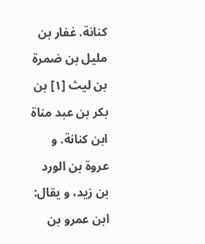كنانة. غفار بن مليل بن ضمرة بن ليث [١] بن بكر بن عبد مناة ابن كنانة. و عروة بن الورد بن زيد، و يقال: ابن عمرو بن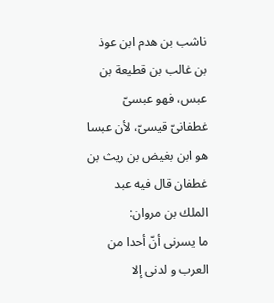ناشب بن هدم ابن عوذ بن غالب بن قطيعة بن عبس، فهو عبسىّ غطفانىّ قيسىّ، لأن عبسا هو ابن بغيض بن ريث بن غطفان قال فيه عبد الملك بن مروان:
ما يسرنى أنّ أحدا من العرب و لدنى إلا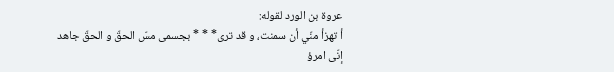عروة بن الورد لقوله:
أ تهزأ منّي أن سمنت، و قد ترى* * * بجسمى مسّ الحقّ و الحقّ جاهد
إنّى امرؤ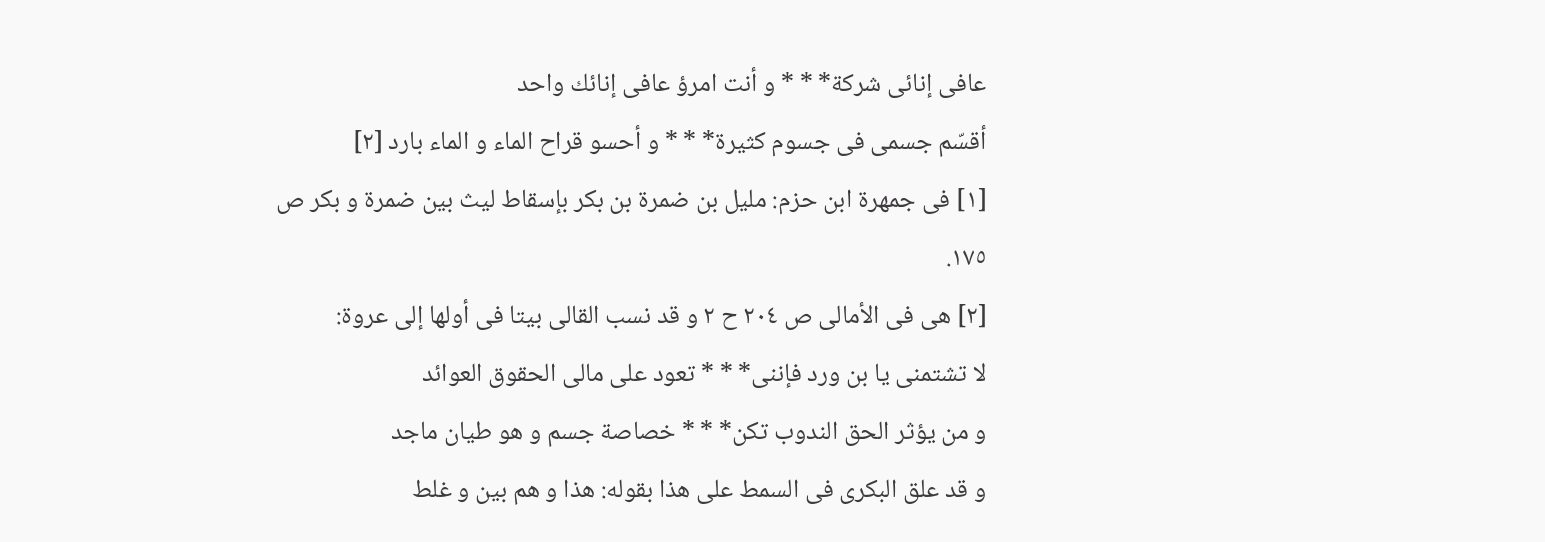عافى إنائى شركة* * * و أنت امرؤ عافى إنائك واحد
أقسّم جسمى فى جسوم كثيرة* * * و أحسو قراح الماء و الماء بارد [٢]
[١] فى جمهرة ابن حزم: مليل بن ضمرة بن بكر بإسقاط ليث بين ضمرة و بكر ص ١٧٥.
[٢] هى فى الأمالى ص ٢٠٤ ح ٢ و قد نسب القالى بيتا فى أولها إلى عروة:
لا تشتمنى يا بن ورد فإننى* * * تعود على مالى الحقوق العوائد
و من يؤثر الحق الندوب تكن* * * خصاصة جسم و هو طيان ماجد
و قد علق البكرى فى السمط على هذا بقوله: هذا و هم بين و غلط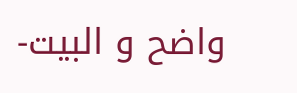واضح و البيت-